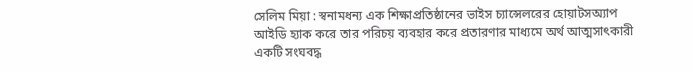সেলিম মিয়া : স্বনামধন্য এক শিক্ষাপ্রতিষ্ঠানের ভাইস চ্যান্সেলরের হোয়াটসঅ্যাপ আইডি হ্যাক করে তার পরিচয় ব্যবহার করে প্রতারণার মাধ্যমে অর্থ আত্মসাৎকারী একটি সংঘবদ্ধ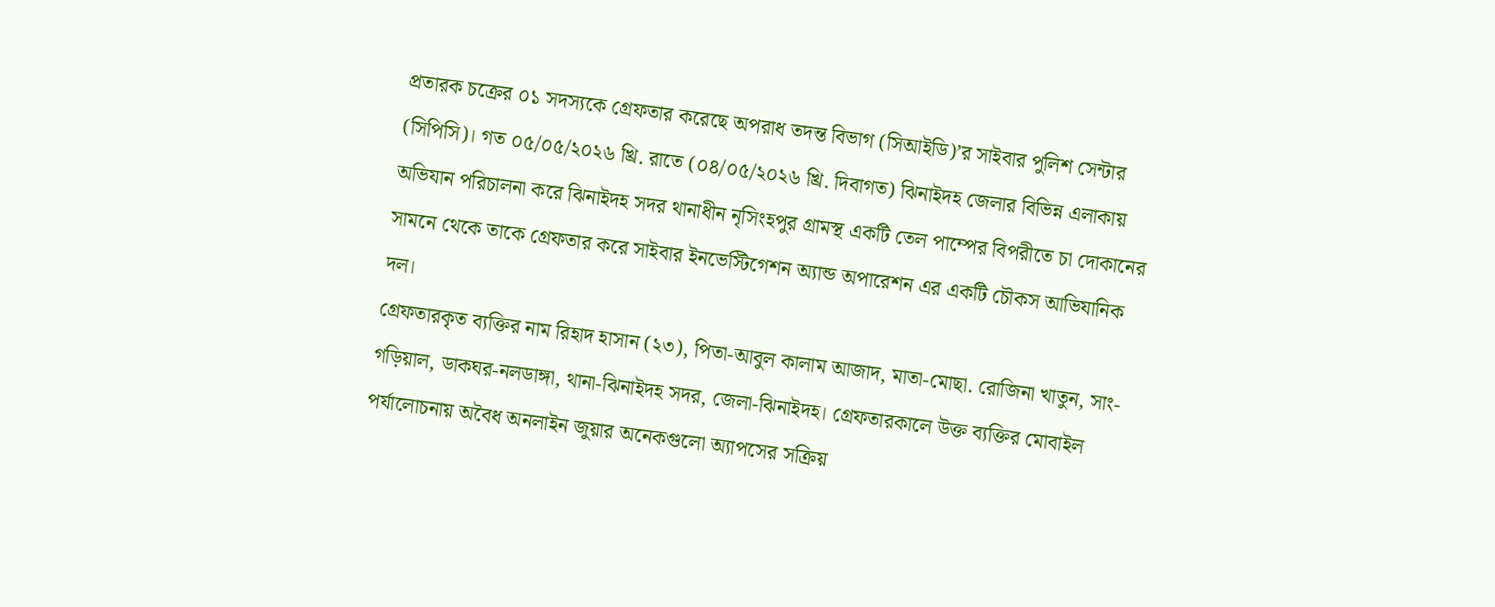প্রতারক চক্রের ০১ সদস্যকে গ্রেফতার করেছে অপরাধ তদন্ত বিভাগ (সিআইডি)’র সাইবার পুলিশ সেন্টার (সিপিসি)। গত ০৫/০৫/২০২৬ খ্রি. রাতে (০৪/০৫/২০২৬ খ্রি. দিবাগত) ঝিনাইদহ জেলার বিভিন্ন এলাকায় অভিযান পরিচালনা করে ঝিনাইদহ সদর থানাধীন নৃসিংহপুর গ্রামস্থ একটি তেল পাম্পের বিপরীতে চা দোকানের সামনে থেকে তাকে গ্রেফতার করে সাইবার ইনভেস্টিগেশন অ্যান্ড অপারেশন এর একটি চৌকস আভিযানিক দল।
গ্রেফতারকৃত ব্যক্তির নাম রিহাদ হাসান (২৩), পিতা-আবুল কালাম আজাদ, মাতা-মোছা. রোজিনা খাতুন, সাং-গড়িয়াল, ডাকঘর-নলডাঙ্গা, থানা-ঝিনাইদহ সদর, জেলা-ঝিনাইদহ। গ্রেফতারকালে উক্ত ব্যক্তির মোবাইল পর্যালোচনায় অবৈধ অনলাইন জুয়ার অনেকগুলো অ্যাপসের সক্রিয়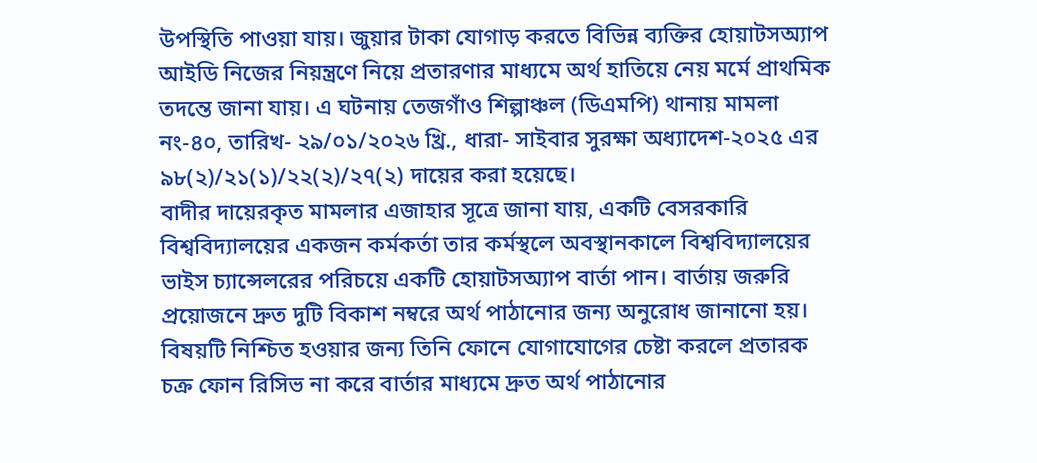উপস্থিতি পাওয়া যায়। জুয়ার টাকা যোগাড় করতে বিভিন্ন ব্যক্তির হোয়াটসঅ্যাপ আইডি নিজের নিয়ন্ত্রণে নিয়ে প্রতারণার মাধ্যমে অর্থ হাতিয়ে নেয় মর্মে প্রাথমিক তদন্তে জানা যায়। এ ঘটনায় তেজগাঁও শিল্পাঞ্চল (ডিএমপি) থানায় মামলা নং-৪০, তারিখ- ২৯/০১/২০২৬ খ্রি., ধারা- সাইবার সুরক্ষা অধ্যাদেশ-২০২৫ এর ৯৮(২)/২১(১)/২২(২)/২৭(২) দায়ের করা হয়েছে।
বাদীর দায়েরকৃত মামলার এজাহার সূত্রে জানা যায়, একটি বেসরকারি বিশ্ববিদ্যালয়ের একজন কর্মকর্তা তার কর্মস্থলে অবস্থানকালে বিশ্ববিদ্যালয়ের ভাইস চ্যান্সেলরের পরিচয়ে একটি হোয়াটসঅ্যাপ বার্তা পান। বার্তায় জরুরি প্রয়োজনে দ্রুত দুটি বিকাশ নম্বরে অর্থ পাঠানোর জন্য অনুরোধ জানানো হয়। বিষয়টি নিশ্চিত হওয়ার জন্য তিনি ফোনে যোগাযোগের চেষ্টা করলে প্রতারক চক্র ফোন রিসিভ না করে বার্তার মাধ্যমে দ্রুত অর্থ পাঠানোর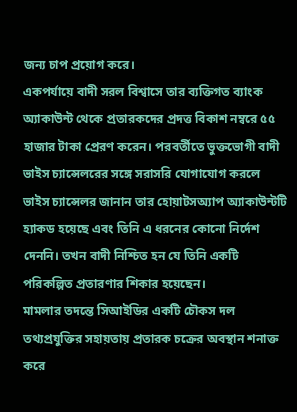জন্য চাপ প্রয়োগ করে।
একপর্যায়ে বাদী সরল বিশ্বাসে তার ব্যক্তিগত ব্যাংক অ্যাকাউন্ট থেকে প্রতারকদের প্রদত্ত বিকাশ নম্বরে ৫৫ হাজার টাকা প্রেরণ করেন। পরবর্তীতে ভুক্তভোগী বাদী ভাইস চ্যান্সেলরের সঙ্গে সরাসরি যোগাযোগ করলে ভাইস চ্যান্সেলর জানান তার হোয়াটসঅ্যাপ অ্যাকাউন্টটি হ্যাকড হয়েছে এবং তিনি এ ধরনের কোনো নির্দেশ দেননি। তখন বাদী নিশ্চিত হন যে তিনি একটি পরিকল্পিত প্রতারণার শিকার হয়েছেন।
মামলার তদন্তে সিআইডির একটি চৌকস দল তথ্যপ্রযুক্তির সহায়তায় প্রতারক চক্রের অবস্থান শনাক্ত করে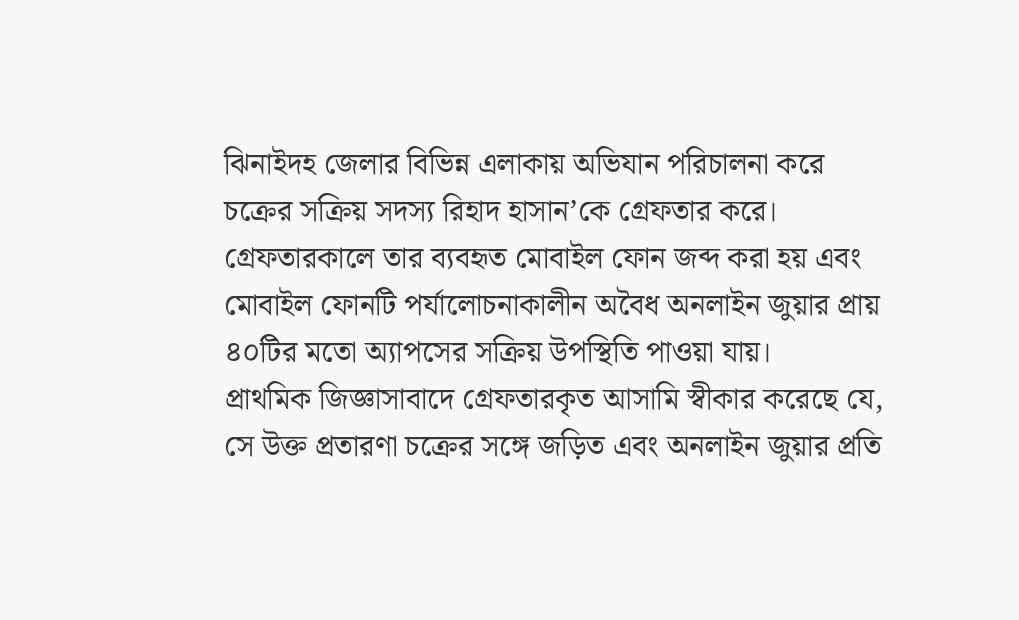ঝিনাইদহ জেলার বিভিন্ন এলাকায় অভিযান পরিচালনা করে চক্রের সক্রিয় সদস্য রিহাদ হাসান’কে গ্রেফতার করে। গ্রেফতারকালে তার ব্যবহৃত মোবাইল ফোন জব্দ করা হয় এবং মোবাইল ফোনটি পর্যালোচনাকালীন অবৈধ অনলাইন জুয়ার প্রায় ৪০টির মতো অ্যাপসের সক্রিয় উপস্থিতি পাওয়া যায়।
প্রাথমিক জিজ্ঞাসাবাদে গ্রেফতারকৃত আসামি স্বীকার করেছে যে, সে উক্ত প্রতারণা চক্রের সঙ্গে জড়িত এবং অনলাইন জুয়ার প্রতি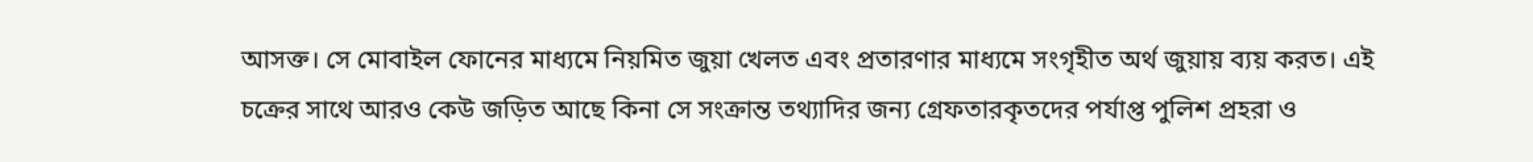আসক্ত। সে মোবাইল ফোনের মাধ্যমে নিয়মিত জুয়া খেলত এবং প্রতারণার মাধ্যমে সংগৃহীত অর্থ জুয়ায় ব্যয় করত। এই চক্রের সাথে আরও কেউ জড়িত আছে কিনা সে সংক্রান্ত তথ্যাদির জন্য গ্রেফতারকৃতদের পর্যাপ্ত পুলিশ প্রহরা ও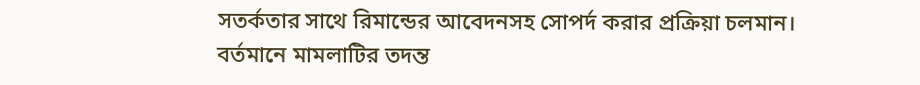সতর্কতার সাথে রিমান্ডের আবেদনসহ সোপর্দ করার প্রক্রিয়া চলমান।
বর্তমানে মামলাটির তদন্ত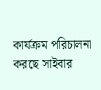কার্যক্রম পরিচালনা করছে সাইবার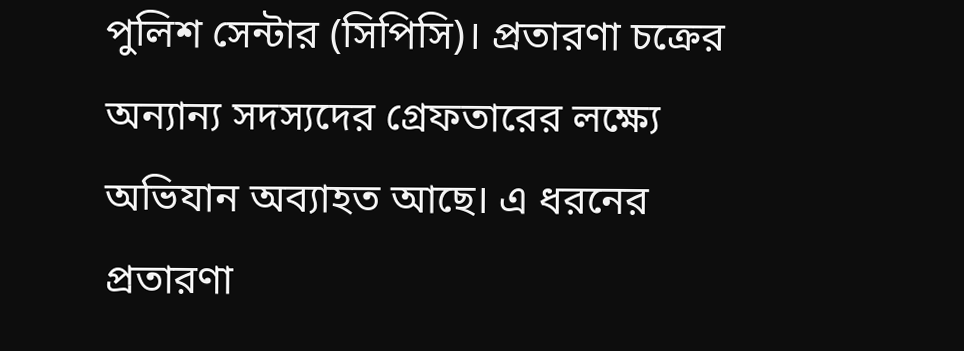পুলিশ সেন্টার (সিপিসি)। প্রতারণা চক্রের অন্যান্য সদস্যদের গ্রেফতারের লক্ষ্যে অভিযান অব্যাহত আছে। এ ধরনের প্রতারণা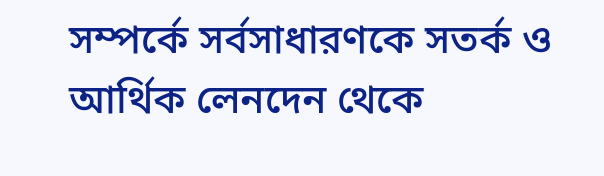সম্পর্কে সর্বসাধারণকে সতর্ক ও আর্থিক লেনদেন থেকে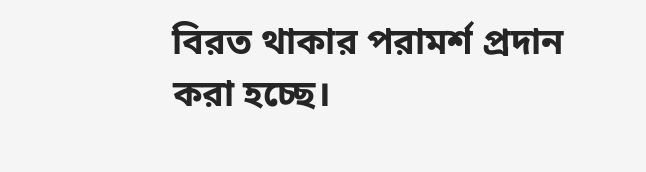বিরত থাকার পরামর্শ প্রদান করা হচ্ছে।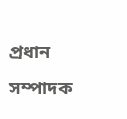প্রধান সম্পাদক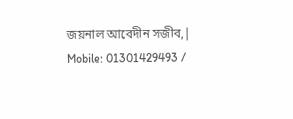জয়নাল আবেদীন সজীব,|
Mobile: 01301429493 /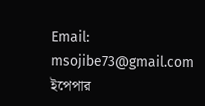Email: msojibe73@gmail.com
ইপেপার